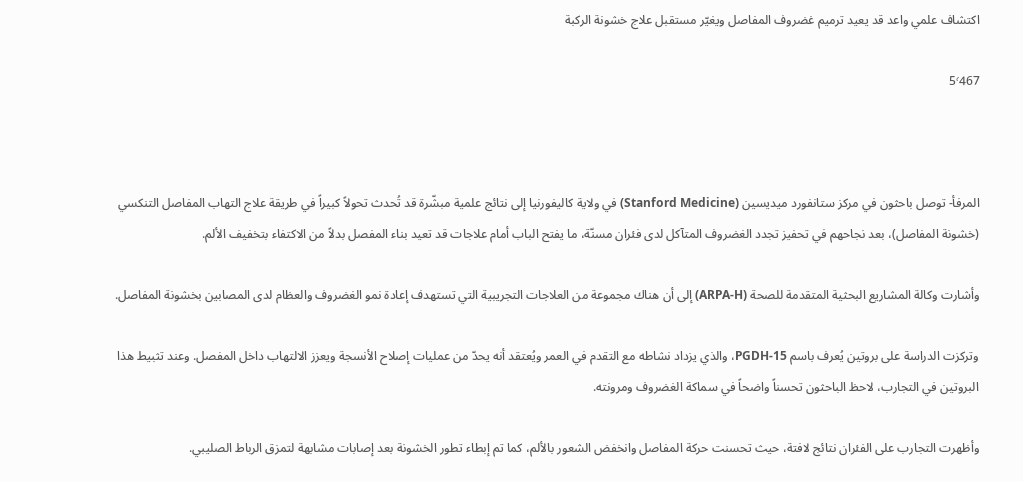اكتشاف علمي واعد قد يعيد ترميم غضروف المفاصل ويغيّر مستقبل علاج خشونة الركبة

5٬467



المرفأ- توصل باحثون في مركز ستانفورد ميديسين (Stanford Medicine) في ولاية كاليفورنيا إلى نتائج علمية مبشّرة قد تُحدث تحولاً كبيراً في طريقة علاج التهاب المفاصل التنكسي (خشونة المفاصل)، بعد نجاحهم في تحفيز تجدد الغضروف المتآكل لدى فئران مسنّة، ما يفتح الباب أمام علاجات قد تعيد بناء المفصل بدلاً من الاكتفاء بتخفيف الألم.

وأشارت وكالة المشاريع البحثية المتقدمة للصحة (ARPA-H) إلى أن هناك مجموعة من العلاجات التجريبية التي تستهدف إعادة نمو الغضروف والعظام لدى المصابين بخشونة المفاصل.

وتركزت الدراسة على بروتين يُعرف باسم 15-PGDH، والذي يزداد نشاطه مع التقدم في العمر ويُعتقد أنه يحدّ من عمليات إصلاح الأنسجة ويعزز الالتهاب داخل المفصل. وعند تثبيط هذا البروتين في التجارب، لاحظ الباحثون تحسناً واضحاً في سماكة الغضروف ومرونته.

وأظهرت التجارب على الفئران نتائج لافتة، حيث تحسنت حركة المفاصل وانخفض الشعور بالألم، كما تم إبطاء تطور الخشونة بعد إصابات مشابهة لتمزق الرباط الصليبي.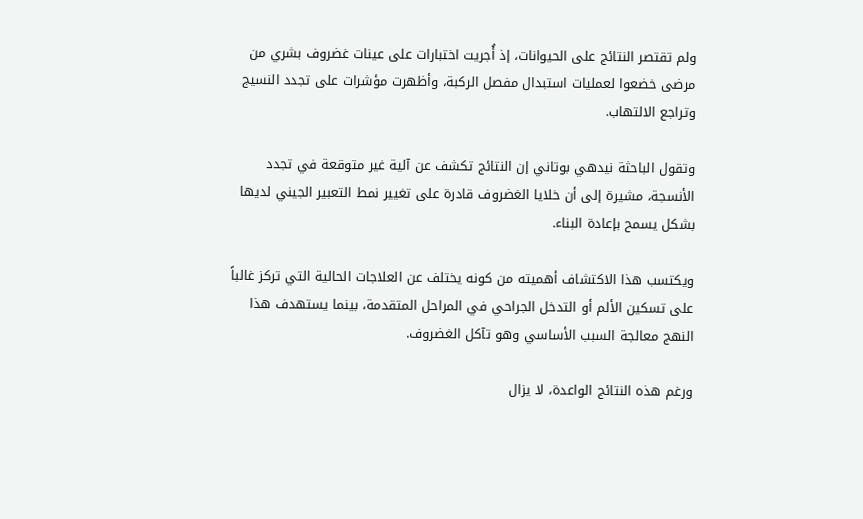ولم تقتصر النتائج على الحيوانات، إذ أُجريت اختبارات على عينات غضروف بشري من مرضى خضعوا لعمليات استبدال مفصل الركبة، وأظهرت مؤشرات على تجدد النسيج وتراجع الالتهاب.

وتقول الباحثة نيدهي بوتاني إن النتائج تكشف عن آلية غير متوقعة في تجدد الأنسجة، مشيرة إلى أن خلايا الغضروف قادرة على تغيير نمط التعبير الجيني لديها بشكل يسمح بإعادة البناء.

ويكتسب هذا الاكتشاف أهميته من كونه يختلف عن العلاجات الحالية التي تركز غالباً على تسكين الألم أو التدخل الجراحي في المراحل المتقدمة، بينما يستهدف هذا النهج معالجة السبب الأساسي وهو تآكل الغضروف.

ورغم هذه النتائج الواعدة، لا يزال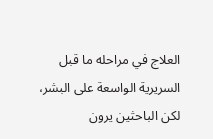العلاج في مراحله ما قبل السريرية الواسعة على البشر، لكن الباحثين يرون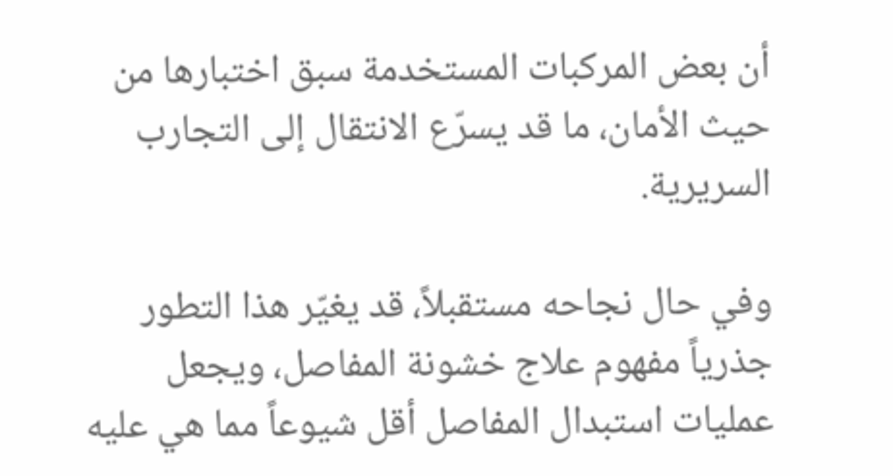أن بعض المركبات المستخدمة سبق اختبارها من حيث الأمان، ما قد يسرّع الانتقال إلى التجارب السريرية.

وفي حال نجاحه مستقبلاً، قد يغيّر هذا التطور جذرياً مفهوم علاج خشونة المفاصل، ويجعل عمليات استبدال المفاصل أقل شيوعاً مما هي عليه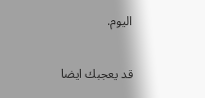اليوم.

قد يعجبك ايضا